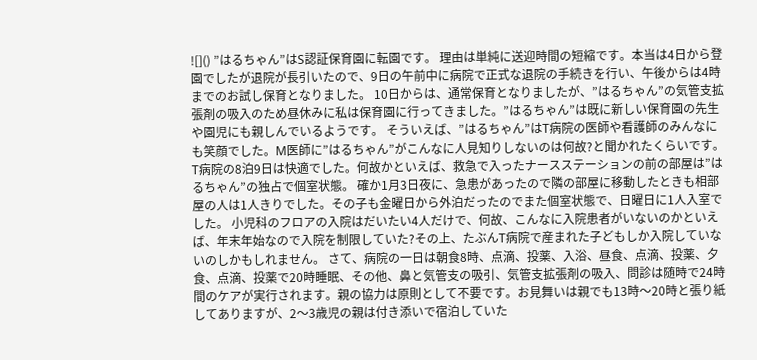![]() ”はるちゃん”はS認証保育園に転園です。 理由は単純に送迎時間の短縮です。本当は4日から登園でしたが退院が長引いたので、9日の午前中に病院で正式な退院の手続きを行い、午後からは4時までのお試し保育となりました。 10日からは、通常保育となりましたが、”はるちゃん”の気管支拡張剤の吸入のため昼休みに私は保育園に行ってきました。”はるちゃん”は既に新しい保育園の先生や園児にも親しんでいるようです。 そういえば、”はるちゃん”はT病院の医師や看護師のみんなにも笑顔でした。M医師に”はるちゃん”がこんなに人見知りしないのは何故?と聞かれたくらいです。 T病院の8泊9日は快適でした。何故かといえば、救急で入ったナースステーションの前の部屋は”はるちゃん”の独占で個室状態。 確か1月3日夜に、急患があったので隣の部屋に移動したときも相部屋の人は1人きりでした。その子も金曜日から外泊だったのでまた個室状態で、日曜日に1人入室でした。 小児科のフロアの入院はだいたい4人だけで、何故、こんなに入院患者がいないのかといえば、年末年始なので入院を制限していた?その上、たぶんT病院で産まれた子どもしか入院していないのしかもしれません。 さて、病院の一日は朝食8時、点滴、投薬、入浴、昼食、点滴、投薬、夕食、点滴、投薬で20時睡眠、その他、鼻と気管支の吸引、気管支拡張剤の吸入、問診は随時で24時間のケアが実行されます。親の協力は原則として不要です。お見舞いは親でも13時〜20時と張り紙してありますが、2〜3歳児の親は付き添いで宿泊していた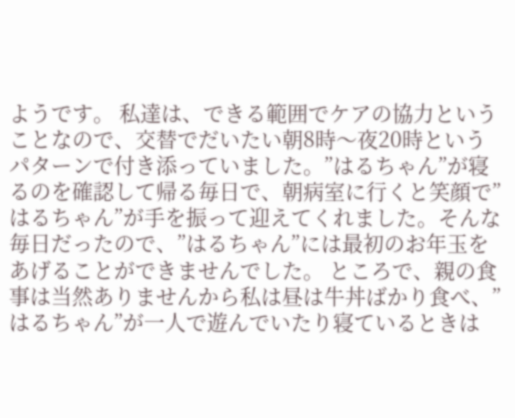ようです。 私達は、できる範囲でケアの協力ということなので、交替でだいたい朝8時〜夜20時というパターンで付き添っていました。”はるちゃん”が寝るのを確認して帰る毎日で、朝病室に行くと笑顔で”はるちゃん”が手を振って迎えてくれました。そんな毎日だったので、”はるちゃん”には最初のお年玉をあげることができませんでした。 ところで、親の食事は当然ありませんから私は昼は牛丼ばかり食べ、”はるちゃん”が一人で遊んでいたり寝ているときは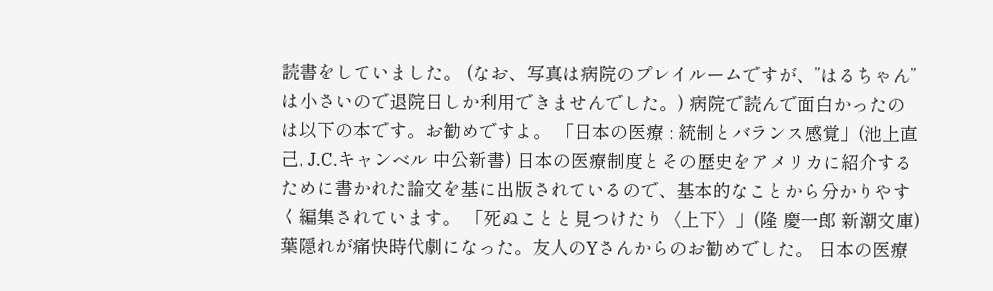読書をしていました。 (なお、写真は病院のプレイルームですが、”はるちゃん”は小さいので退院日しか利用できませんでした。) 病院で読んで面白かったのは以下の本です。お勧めですよ。 「日本の医療 : 統制とバランス感覚」(池上直己, J.C.キャンベル 中公新書) 日本の医療制度とその歴史をアメリカに紹介するために書かれた論文を基に出版されているので、基本的なことから分かりやすく編集されています。 「死ぬことと見つけたり〈上下〉」(隆 慶一郎 新潮文庫) 葉隠れが痛快時代劇になった。友人のYさんからのお勧めでした。 日本の医療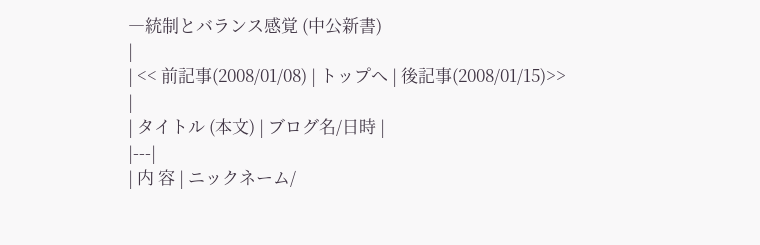―統制とバランス感覚 (中公新書)
|
| << 前記事(2008/01/08) | トップへ | 後記事(2008/01/15)>> |
| タイトル (本文) | ブログ名/日時 |
|---|
| 内 容 | ニックネーム/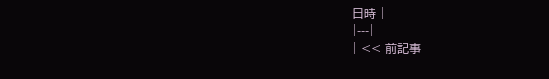日時 |
|---|
| << 前記事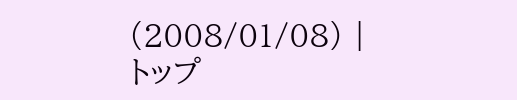(2008/01/08) | トップ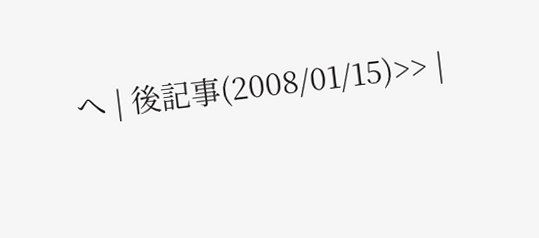へ | 後記事(2008/01/15)>> |